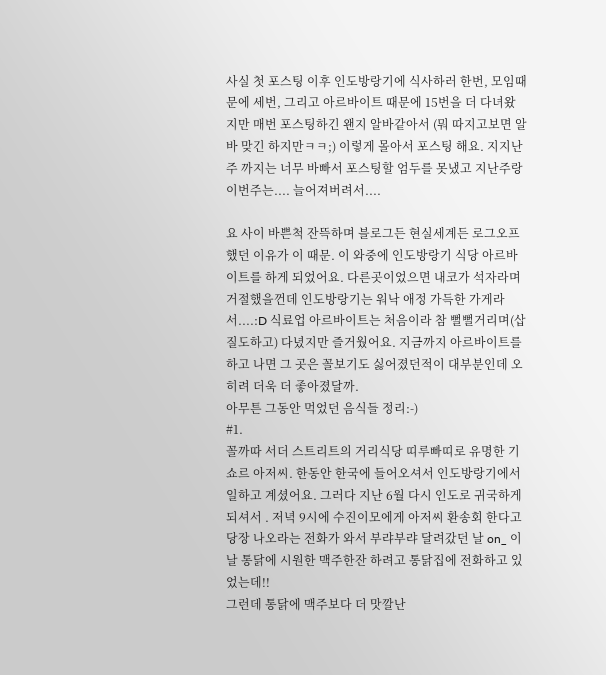사실 첫 포스팅 이후 인도방랑기에 식사하러 한번, 모임때문에 세번, 그리고 아르바이트 때문에 15번을 더 다녀왔지만 매번 포스팅하긴 왠지 알바같아서 (뭐 따지고보면 알바 맞긴 하지만ㅋㅋ;) 이렇게 몰아서 포스팅 해요. 지지난주 까지는 너무 바빠서 포스팅할 엄두를 못냈고 지난주랑 이번주는.... 늘어져버려서....

요 사이 바쁜척 잔뜩하며 블로그든 현실세계든 로그오프 했던 이유가 이 때문. 이 와중에 인도방랑기 식당 아르바이트를 하게 되었어요. 다른곳이었으면 내코가 석자라며 거절했을껀데 인도방랑기는 워낙 애정 가득한 가게라서....:D 식료업 아르바이트는 처음이라 참 뻘뻘거리며(삽질도하고) 다녔지만 즐거웠어요. 지금까지 아르바이트를 하고 나면 그 곳은 꼴보기도 싫어졌던적이 대부분인데 오히려 더욱 더 좋아졌달까.
아무튼 그동안 먹었던 음식들 정리:-)
#1.
꼴까따 서더 스트리트의 거리식당 띠루빠띠로 유명한 기쇼르 아저씨. 한동안 한국에 들어오셔서 인도방랑기에서 일하고 계셨어요. 그러다 지난 6월 다시 인도로 귀국하게 되셔서 . 저녁 9시에 수진이모에게 아저씨 환송회 한다고 당장 나오라는 전화가 와서 부랴부랴 달려갔던 날 on_ 이날 통닭에 시원한 맥주한잔 하려고 통닭집에 전화하고 있었는데!!
그런데 통닭에 맥주보다 더 맛깔난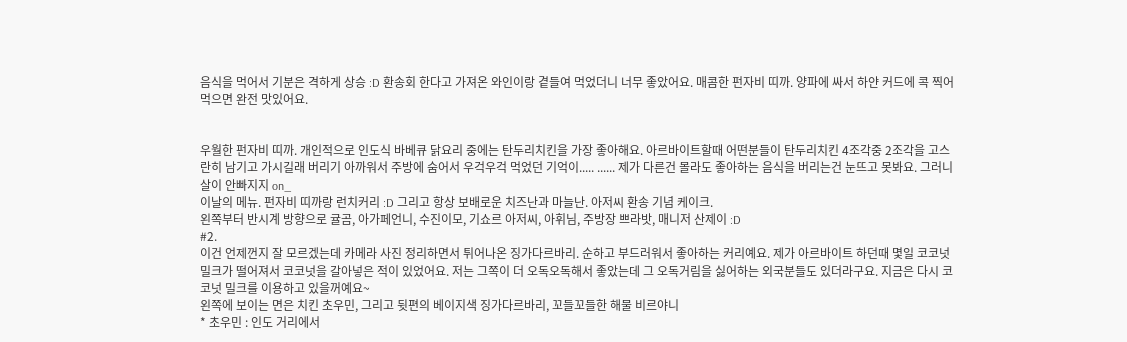음식을 먹어서 기분은 격하게 상승 :D 환송회 한다고 가져온 와인이랑 곁들여 먹었더니 너무 좋았어요. 매콤한 펀자비 띠까. 양파에 싸서 하얀 커드에 콕 찍어먹으면 완전 맛있어요.


우월한 펀자비 띠까. 개인적으로 인도식 바베큐 닭요리 중에는 탄두리치킨을 가장 좋아해요. 아르바이트할때 어떤분들이 탄두리치킨 4조각중 2조각을 고스란히 남기고 가시길래 버리기 아까워서 주방에 숨어서 우걱우걱 먹었던 기억이..... ...... 제가 다른건 몰라도 좋아하는 음식을 버리는건 눈뜨고 못봐요. 그러니 살이 안빠지지 on_
이날의 메뉴. 펀자비 띠까랑 런치커리 :D 그리고 항상 보배로운 치즈난과 마늘난. 아저씨 환송 기념 케이크.
왼쪽부터 반시계 방향으로 귤곰, 아가페언니, 수진이모, 기쇼르 아저씨, 아휘님, 주방장 쁘라밧, 매니저 산제이 :D
#2.
이건 언제껀지 잘 모르겠는데 카메라 사진 정리하면서 튀어나온 징가다르바리. 순하고 부드러워서 좋아하는 커리예요. 제가 아르바이트 하던때 몇일 코코넛밀크가 떨어져서 코코넛을 갈아넣은 적이 있었어요. 저는 그쪽이 더 오독오독해서 좋았는데 그 오독거림을 싫어하는 외국분들도 있더라구요. 지금은 다시 코코넛 밀크를 이용하고 있을꺼예요~
왼쪽에 보이는 면은 치킨 초우민, 그리고 뒷편의 베이지색 징가다르바리, 꼬들꼬들한 해물 비르야니
* 초우민 : 인도 거리에서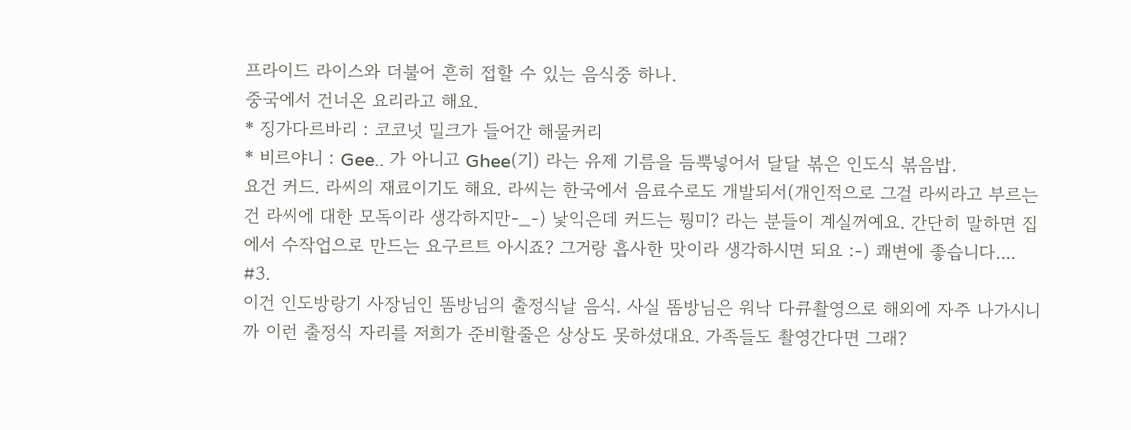프라이드 라이스와 더불어 흔히 접할 수 있는 음식중 하나.
중국에서 건너온 요리라고 해요.
* 징가다르바리 : 코코넛 밀크가 들어간 해물커리
* 비르야니 : Gee.. 가 아니고 Ghee(기) 라는 유제 기름을 듬뿍넣어서 달달 볶은 인도식 볶음밥.
요건 커드. 라씨의 재료이기도 해요. 라씨는 한국에서 음료수로도 개발되서(개인적으로 그걸 라씨라고 부르는건 라씨에 대한 모독이라 생각하지만-_-) 낯익은데 커드는 뭥미? 라는 분들이 계실꺼예요. 간단히 말하면 집에서 수작업으로 만드는 요구르트 아시죠? 그거랑 흡사한 맛이라 생각하시면 되요 :-) 쾌변에 좋습니다....
#3.
이건 인도방랑기 사장님인 똠방님의 출정식날 음식. 사실 똠방님은 워낙 다큐촬영으로 해외에 자주 나가시니까 이런 출정식 자리를 저희가 준비할줄은 상상도 못하셨대요. 가족들도 촬영간다면 그래?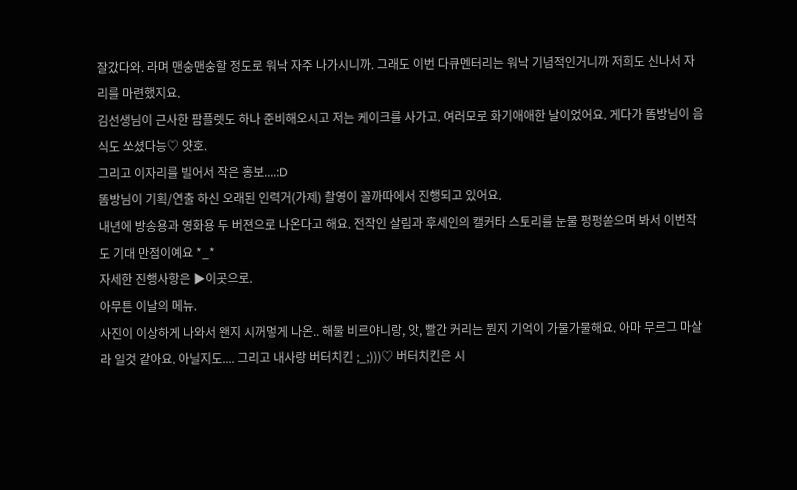잘갔다와. 라며 맨숭맨숭할 정도로 워낙 자주 나가시니까. 그래도 이번 다큐멘터리는 워낙 기념적인거니까 저희도 신나서 자리를 마련했지요.
김선생님이 근사한 팜플렛도 하나 준비해오시고 저는 케이크를 사가고. 여러모로 화기애애한 날이었어요. 게다가 똠방님이 음식도 쏘셨다능♡ 얏호.
그리고 이자리를 빌어서 작은 홍보....:D
똠방님이 기획/연출 하신 오래된 인력거(가제) 촬영이 꼴까따에서 진행되고 있어요.
내년에 방송용과 영화용 두 버젼으로 나온다고 해요. 전작인 살림과 후세인의 캘커타 스토리를 눈물 펑펑쏟으며 봐서 이번작도 기대 만점이예요 *_*
자세한 진행사항은 ▶이곳으로.
아무튼 이날의 메뉴.
사진이 이상하게 나와서 왠지 시꺼멓게 나온.. 해물 비르야니랑, 앗, 빨간 커리는 뭔지 기억이 가물가물해요. 아마 무르그 마살라 일것 같아요. 아닐지도.... 그리고 내사랑 버터치킨 ;_;)))♡ 버터치킨은 시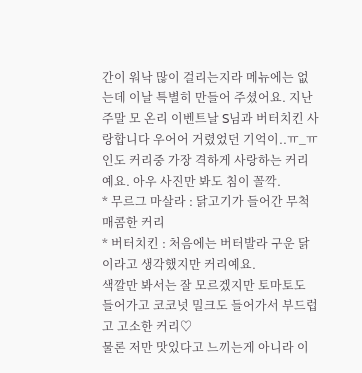간이 워낙 많이 걸리는지라 메뉴에는 없는데 이날 특별히 만들어 주셨어요. 지난 주말 모 온리 이벤트날 S님과 버터치킨 사랑합니다 우어어 거렸었던 기억이..ㅠ_ㅠ 인도 커리중 가장 격하게 사랑하는 커리예요. 아우 사진만 봐도 침이 꼴깍.
* 무르그 마살라 : 닭고기가 들어간 무척 매콤한 커리
* 버터치킨 : 처음에는 버터발라 구운 닭이라고 생각했지만 커리예요.
색깔만 봐서는 잘 모르겠지만 토마토도 들어가고 코코넛 밀크도 들어가서 부드럽고 고소한 커리♡
물론 저만 맛있다고 느끼는게 아니라 이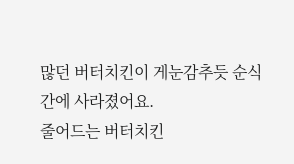많던 버터치킨이 게눈감추듯 순식간에 사라졌어요.
줄어드는 버터치킨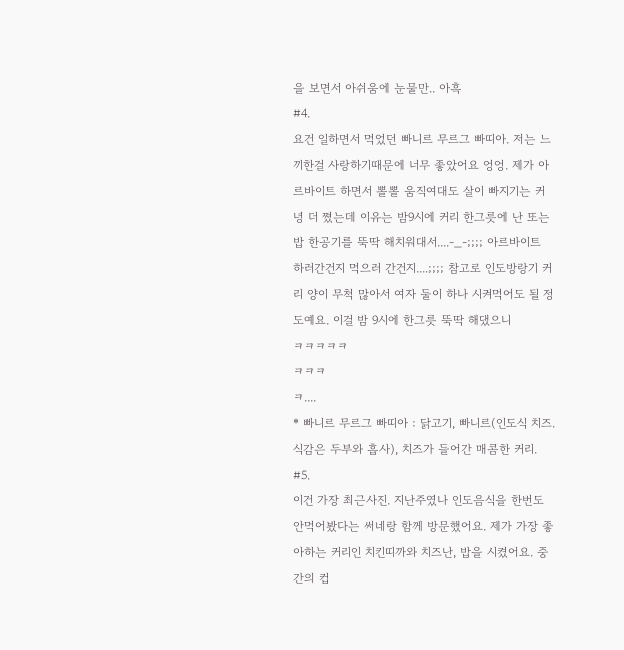을 보면서 아쉬움에 눈물만.. 아흑
#4.
요건 일하면서 먹었던 빠니르 무르그 빠띠아. 저는 느끼한걸 사랑하기때문에 너무 좋았어요 엉엉. 제가 아르바이트 하면서 뽈뽈 움직여대도 살이 빠지기는 커녕 더 쪘는데 이유는 밤9시에 커리 한그릇에 난 또는 밥 한공기를 뚝딱 해치워대서....-_-;;;; 아르바이트 하러간건지 먹으러 간건지....;;;; 참고로 인도방랑기 커리 양이 무척 많아서 여자 둘이 하나 시켜먹어도 될 정도예요. 이걸 밤 9시에 한그릇 뚝딱 해댔으니
ㅋㅋㅋㅋㅋ
ㅋㅋㅋ
ㅋ....
* 빠니르 무르그 빠띠아 : 닭고기, 빠니르(인도식 치즈. 식감은 두부와 흡사), 치즈가 들어간 매콤한 커리.
#5.
이건 가장 최근사진. 지난주였나 인도음식을 한번도 안먹어봤다는 써네랑 함께 방문했어요. 제가 가장 좋아하는 커리인 치킨띠까와 치즈난, 밥을 시켰어요. 중간의 컵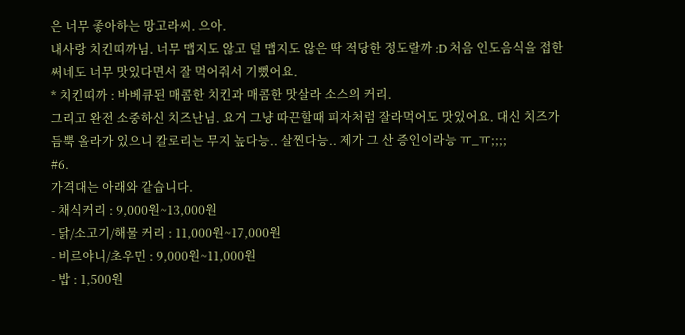은 너무 좋아하는 망고라씨. 으아.
내사랑 치킨띠까님. 너무 맵지도 않고 덜 맵지도 않은 딱 적당한 정도랄까 :D 처음 인도음식을 접한 써네도 너무 맛있다면서 잘 먹어줘서 기뻤어요.
* 치킨띠까 : 바베큐된 매콤한 치킨과 매콤한 맛살라 소스의 커리.
그리고 완전 소중하신 치즈난님. 요거 그냥 따끈할때 피자처럼 잘라먹어도 맛있어요. 대신 치즈가 듬뿍 올라가 있으니 칼로리는 무지 높다능.. 살찐다능.. 제가 그 산 증인이라능 ㅠ_ㅠ;;;;
#6.
가격대는 아래와 같습니다.
- 채식커리 : 9,000원~13,000원
- 닭/소고기/해물 커리 : 11,000원~17,000원
- 비르야니/초우민 : 9,000원~11,000원
- 밥 : 1,500원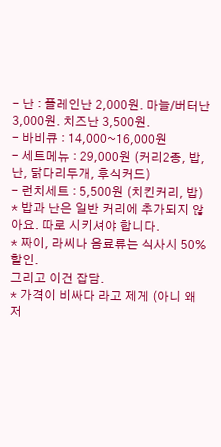- 난 : 플레인난 2,000원. 마늘/버터난 3,000원. 치즈난 3,500원.
- 바비큐 : 14,000~16,000원
- 세트메뉴 : 29,000원 (커리2종, 밥, 난, 닭다리두개, 후식커드)
- 런치세트 : 5,500원 (치킨커리, 밥)
* 밥과 난은 일반 커리에 추가되지 않아요. 따로 시키셔야 합니다.
* 짜이, 라씨나 음료류는 식사시 50% 할인.
그리고 이건 잡담.
* 가격이 비싸다 라고 제게 (아니 왜 저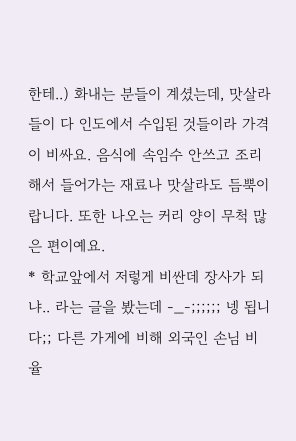한테..) 화내는 분들이 계셨는데, 맛살라들이 다 인도에서 수입된 것들이라 가격이 비싸요. 음식에 속임수 안쓰고 조리해서 들어가는 재료나 맛살라도 듬뿍이랍니다. 또한 나오는 커리 양이 무척 많은 편이예요.
* 학교앞에서 저렇게 비싼데 장사가 되냐.. 라는 글을 봤는데 -_-;;;;;; 넹 됩니다;; 다른 가게에 비해 외국인 손님 비율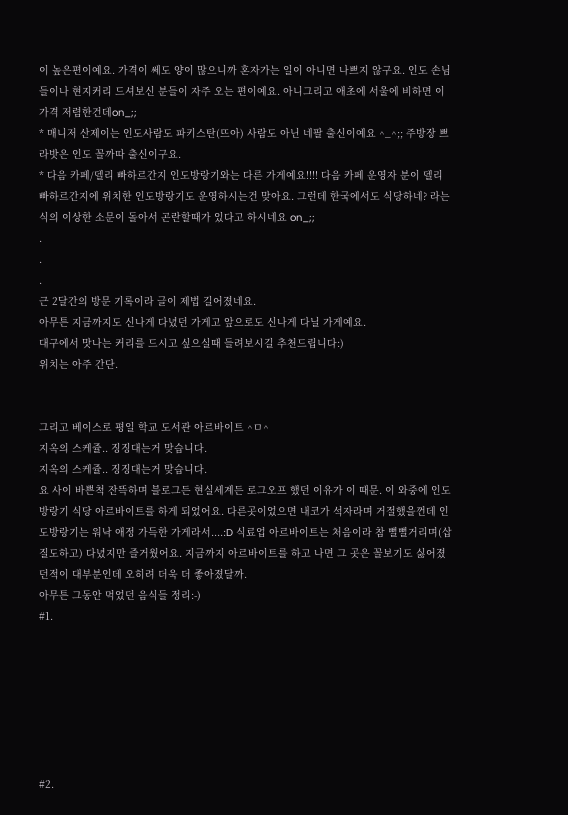이 높은편이예요. 가격이 쎄도 양이 많으니까 혼자가는 일이 아니면 나쁘지 않구요. 인도 손님들이나 현지커리 드셔보신 분들이 자주 오는 편이예요. 아니그리고 애초에 서울에 비하면 이가격 저렴한건데on_;;
* 매니저 산제이는 인도사람도 파키스탄(뜨아) 사람도 아닌 네팔 출신이예요 ^_^;; 주방장 쁘라밧은 인도 꼴까따 출신이구요.
* 다음 카페/델리 빠하르간지 인도방랑기와는 다른 가게예요!!!! 다음 카페 운영자 분이 델리 빠하르간지에 위치한 인도방랑기도 운영하시는건 맞아요. 그런데 한국에서도 식당하네? 라는 식의 이상한 소문이 돌아서 곤란할때가 있다고 하시네요 on_;;
.
.
.
근 2달간의 방문 기록이라 글이 제법 길어졌네요.
아무튼 지금까지도 신나게 다녔던 가게고 앞으로도 신나게 다닐 가게예요.
대구에서 맛나는 커리를 드시고 싶으실때 들려보시길 추천드립니다:)
위치는 아주 간단.


그리고 베이스로 평일 학교 도서관 아르바이트 ^ㅁ^
지옥의 스케쥴.. 징징대는거 맞습니다.
지옥의 스케쥴.. 징징대는거 맞습니다.
요 사이 바쁜척 잔뜩하며 블로그든 현실세계든 로그오프 했던 이유가 이 때문. 이 와중에 인도방랑기 식당 아르바이트를 하게 되었어요. 다른곳이었으면 내코가 석자라며 거절했을껀데 인도방랑기는 워낙 애정 가득한 가게라서....:D 식료업 아르바이트는 처음이라 참 뻘뻘거리며(삽질도하고) 다녔지만 즐거웠어요. 지금까지 아르바이트를 하고 나면 그 곳은 꼴보기도 싫어졌던적이 대부분인데 오히려 더욱 더 좋아졌달까.
아무튼 그동안 먹었던 음식들 정리:-)
#1.







#2.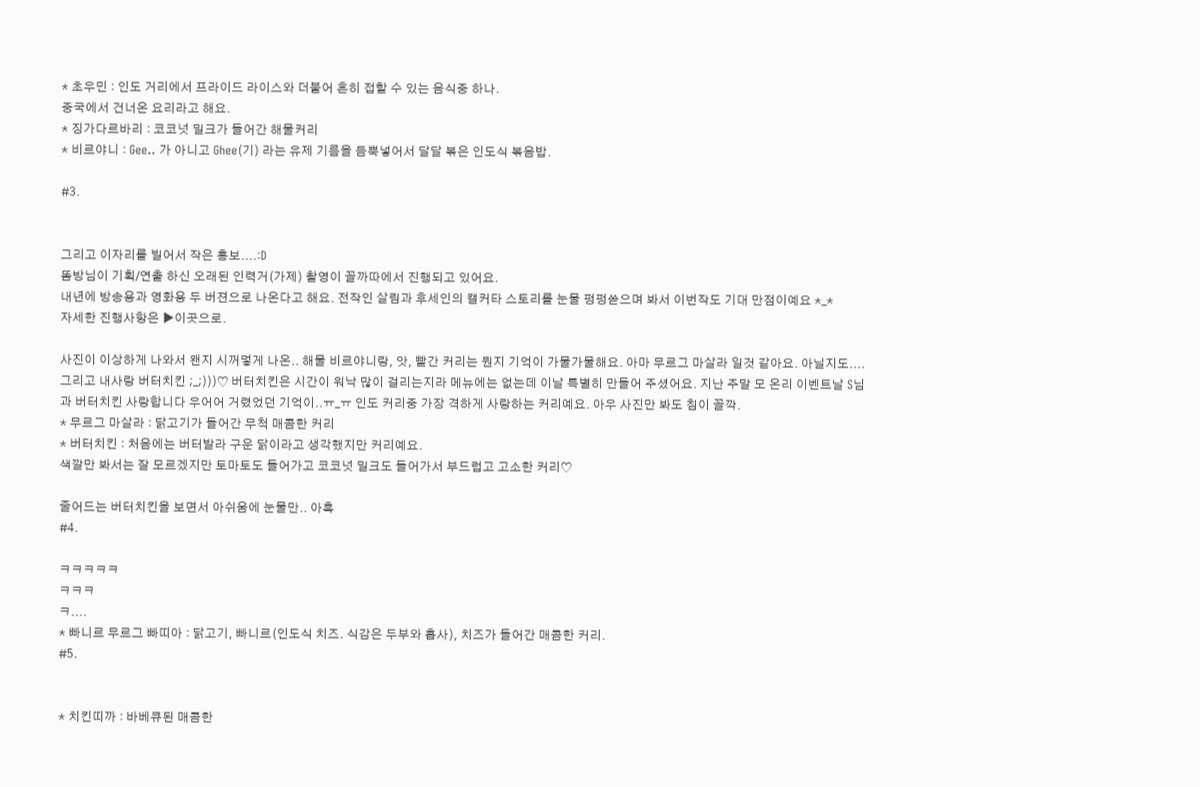* 초우민 : 인도 거리에서 프라이드 라이스와 더불어 흔히 접할 수 있는 음식중 하나.
중국에서 건너온 요리라고 해요.
* 징가다르바리 : 코코넛 밀크가 들어간 해물커리
* 비르야니 : Gee.. 가 아니고 Ghee(기) 라는 유제 기름을 듬뿍넣어서 달달 볶은 인도식 볶음밥.

#3.


그리고 이자리를 빌어서 작은 홍보....:D
똠방님이 기획/연출 하신 오래된 인력거(가제) 촬영이 꼴까따에서 진행되고 있어요.
내년에 방송용과 영화용 두 버젼으로 나온다고 해요. 전작인 살림과 후세인의 캘커타 스토리를 눈물 펑펑쏟으며 봐서 이번작도 기대 만점이예요 *_*
자세한 진행사항은 ▶이곳으로.

사진이 이상하게 나와서 왠지 시꺼멓게 나온.. 해물 비르야니랑, 앗, 빨간 커리는 뭔지 기억이 가물가물해요. 아마 무르그 마살라 일것 같아요. 아닐지도.... 그리고 내사랑 버터치킨 ;_;)))♡ 버터치킨은 시간이 워낙 많이 걸리는지라 메뉴에는 없는데 이날 특별히 만들어 주셨어요. 지난 주말 모 온리 이벤트날 S님과 버터치킨 사랑합니다 우어어 거렸었던 기억이..ㅠ_ㅠ 인도 커리중 가장 격하게 사랑하는 커리예요. 아우 사진만 봐도 침이 꼴깍.
* 무르그 마살라 : 닭고기가 들어간 무척 매콤한 커리
* 버터치킨 : 처음에는 버터발라 구운 닭이라고 생각했지만 커리예요.
색깔만 봐서는 잘 모르겠지만 토마토도 들어가고 코코넛 밀크도 들어가서 부드럽고 고소한 커리♡

줄어드는 버터치킨을 보면서 아쉬움에 눈물만.. 아흑
#4.

ㅋㅋㅋㅋㅋ
ㅋㅋㅋ
ㅋ....
* 빠니르 무르그 빠띠아 : 닭고기, 빠니르(인도식 치즈. 식감은 두부와 흡사), 치즈가 들어간 매콤한 커리.
#5.


* 치킨띠까 : 바베큐된 매콤한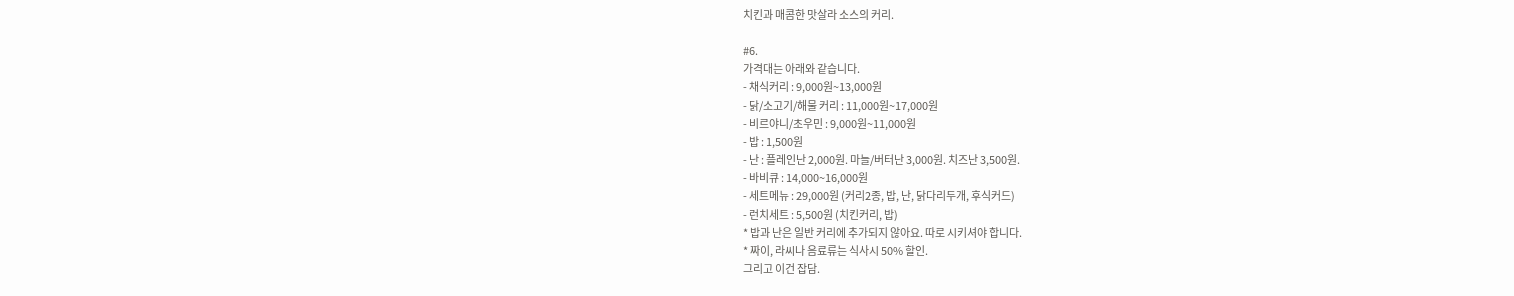치킨과 매콤한 맛살라 소스의 커리.

#6.
가격대는 아래와 같습니다.
- 채식커리 : 9,000원~13,000원
- 닭/소고기/해물 커리 : 11,000원~17,000원
- 비르야니/초우민 : 9,000원~11,000원
- 밥 : 1,500원
- 난 : 플레인난 2,000원. 마늘/버터난 3,000원. 치즈난 3,500원.
- 바비큐 : 14,000~16,000원
- 세트메뉴 : 29,000원 (커리2종, 밥, 난, 닭다리두개, 후식커드)
- 런치세트 : 5,500원 (치킨커리, 밥)
* 밥과 난은 일반 커리에 추가되지 않아요. 따로 시키셔야 합니다.
* 짜이, 라씨나 음료류는 식사시 50% 할인.
그리고 이건 잡담.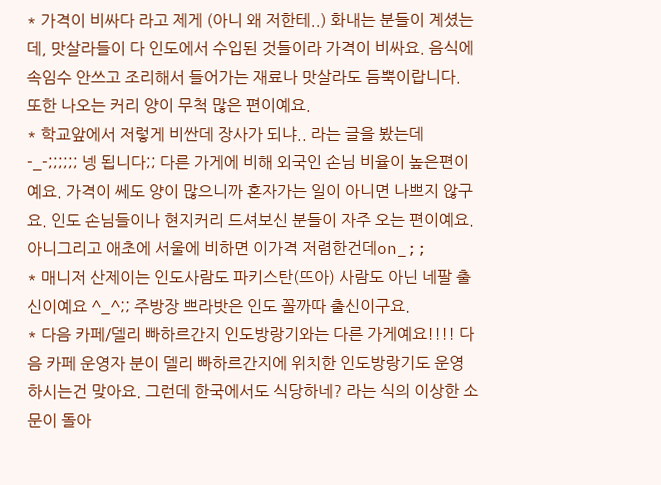* 가격이 비싸다 라고 제게 (아니 왜 저한테..) 화내는 분들이 계셨는데, 맛살라들이 다 인도에서 수입된 것들이라 가격이 비싸요. 음식에 속임수 안쓰고 조리해서 들어가는 재료나 맛살라도 듬뿍이랍니다. 또한 나오는 커리 양이 무척 많은 편이예요.
* 학교앞에서 저렇게 비싼데 장사가 되냐.. 라는 글을 봤는데 -_-;;;;;; 넹 됩니다;; 다른 가게에 비해 외국인 손님 비율이 높은편이예요. 가격이 쎄도 양이 많으니까 혼자가는 일이 아니면 나쁘지 않구요. 인도 손님들이나 현지커리 드셔보신 분들이 자주 오는 편이예요. 아니그리고 애초에 서울에 비하면 이가격 저렴한건데on_;;
* 매니저 산제이는 인도사람도 파키스탄(뜨아) 사람도 아닌 네팔 출신이예요 ^_^;; 주방장 쁘라밧은 인도 꼴까따 출신이구요.
* 다음 카페/델리 빠하르간지 인도방랑기와는 다른 가게예요!!!! 다음 카페 운영자 분이 델리 빠하르간지에 위치한 인도방랑기도 운영하시는건 맞아요. 그런데 한국에서도 식당하네? 라는 식의 이상한 소문이 돌아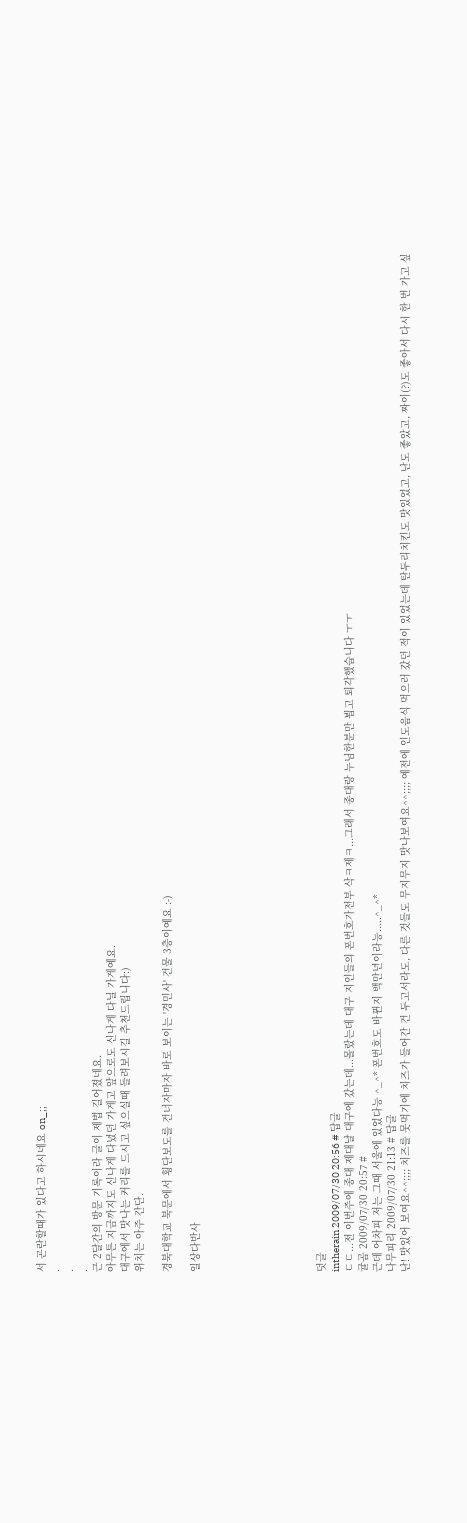서 곤란할때가 있다고 하시네요 on_;;
.
.
.
근 2달간의 방문 기록이라 글이 제법 길어졌네요.
아무튼 지금까지도 신나게 다녔던 가게고 앞으로도 신나게 다닐 가게예요.
대구에서 맛나는 커리를 드시고 싶으실때 들려보시길 추천드립니다:)
위치는 아주 간단.

경북대학교 북문에서 횡단보도를 건너자마자 바로 보이는 '경민사' 건물 3층이예요 :-)

일상다반사








덧글
intherain 2009/07/30 20:56 # 답글
ㄷㄷ...전 이번주에 종대 제대날 대구에 갔는데...몰랐는데 대구 지인들의 폰번호가전부 삭ㅋ제ㅋ...그래서 종대랑 누님한분만 뵙고 퇴각했습니다 ㅜㅜ
귤곰 2009/07/30 20:57 #
근데 어차피 저는 그때 서울에 있었다능 ^_^* 폰번호도 바뀐지 백만년이라능.....^_^*
나무피리 2009/07/30 21:13 # 답글
난! 맛있어 보여요^^;;;; 치즈를 못먹기에 치즈가 들어간 건 두고서라도, 다른 것들도 무지무지 맛나보여요^^;;;; 예전에 인도음식 먹으러 갔던 적이 있었는데 탄두리치킨도 맛있었고, 난도 좋았고, 짜이(?)도 좋아서 다시 한 번 가고 싶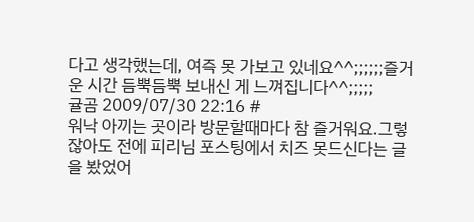다고 생각했는데, 여즉 못 가보고 있네요^^;;;;;;즐거운 시간 듬뿍듬뿍 보내신 게 느껴집니다^^;;;;;
귤곰 2009/07/30 22:16 #
워낙 아끼는 곳이라 방문할때마다 참 즐거워요.그렇잖아도 전에 피리님 포스팅에서 치즈 못드신다는 글을 봤었어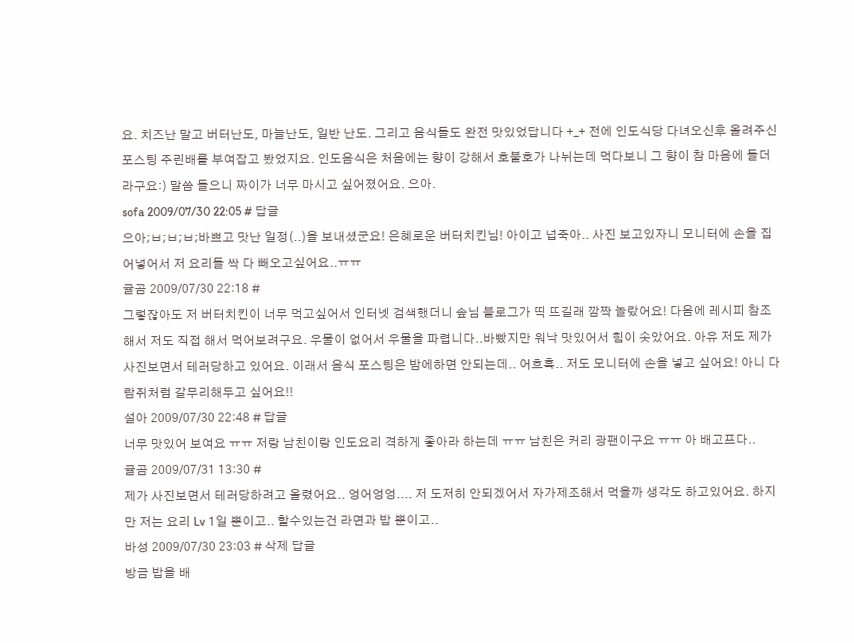요. 치즈난 말고 버터난도, 마늘난도, 일반 난도. 그리고 음식들도 완전 맛있었답니다 +_+ 전에 인도식당 다녀오신후 올려주신 포스팅 주린배를 부여잡고 봤었지요. 인도음식은 처음에는 향이 강해서 호불호가 나뉘는데 먹다보니 그 향이 참 마음에 들더라구요:) 말씀 들으니 짜이가 너무 마시고 싶어졌어요. 으아.
sofa 2009/07/30 22:05 # 답글
으아;ㅂ;ㅂ;ㅂ;바쁘고 맛난 일정(..)을 보내셨군요! 은혜로운 버터치킨님! 아이고 넙죽아.. 사진 보고있자니 모니터에 손을 집어넣어서 저 요리들 싹 다 빼오고싶어요..ㅠㅠ
귤곰 2009/07/30 22:18 #
그렇잖아도 저 버터치킨이 너무 먹고싶어서 인터넷 검색했더니 솦님 블로그가 띡 뜨길래 깜짝 놀랐어요! 다음에 레시피 참조해서 저도 직접 해서 먹어보려구요. 우물이 없어서 우물을 파렵니다..바빴지만 워낙 맛있어서 힘이 솟았어요. 아유 저도 제가 사진보면서 테러당하고 있어요. 이래서 음식 포스팅은 밤에하면 안되는데.. 어흐흑.. 저도 모니터에 손을 넣고 싶어요! 아니 다람쥐처럼 갈무리해두고 싶어요!!
설아 2009/07/30 22:48 # 답글
너무 맛있어 보여요 ㅠㅠ 저랑 남친이랑 인도요리 격하게 좋아라 하는데 ㅠㅠ 남친은 커리 광팬이구요 ㅠㅠ 아 배고프다..
귤곰 2009/07/31 13:30 #
제가 사진보면서 테러당하려고 올렸어요.. 엉어엉엉.... 저 도저히 안되겠어서 자가제조해서 먹을까 생각도 하고있어요. 하지만 저는 요리 Lv 1일 뿐이고.. 할수있는건 라면과 밥 뿐이고..
바성 2009/07/30 23:03 # 삭제 답글
방금 밥을 배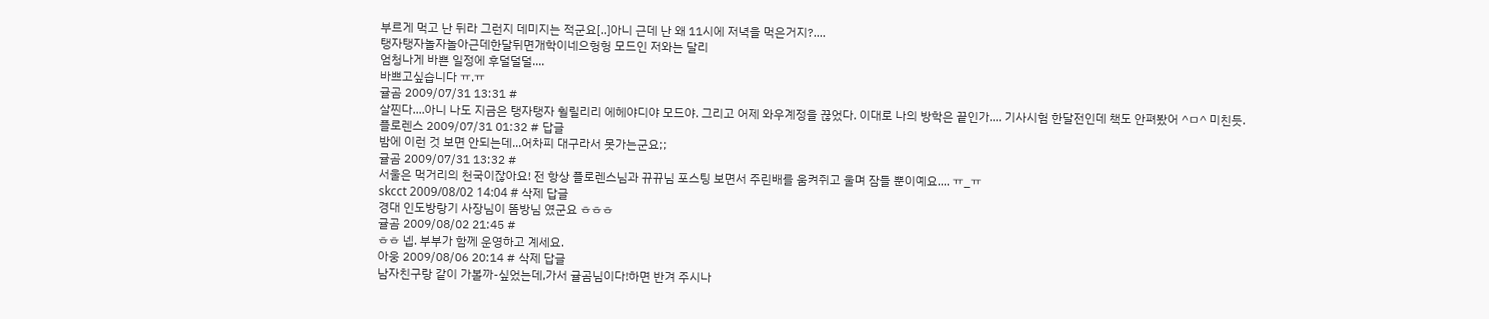부르게 먹고 난 뒤라 그런지 데미지는 적군요[..]아니 근데 난 왜 11시에 저녁을 먹은거지?....
탱자탱자놀자놀아근데한달뒤면개학이네으헝헝 모드인 저와는 달리
엄청나게 바쁜 일정에 후덜덜덜....
바쁘고싶습니다 ㅠ.ㅠ
귤곰 2009/07/31 13:31 #
살찐다....아니 나도 지금은 탱자탱자 휠릴리리 에헤야디야 모드야. 그리고 어제 와우계정을 끊었다. 이대로 나의 방학은 끝인가.... 기사시험 한달전인데 책도 안펴봤어 ^ㅁ^ 미친듯.
플로렌스 2009/07/31 01:32 # 답글
밤에 이런 것 보면 안되는데...어차피 대구라서 못가는군요;;
귤곰 2009/07/31 13:32 #
서울은 먹거리의 천국이잖아요! 전 항상 플로렌스님과 뀨뀨님 포스팅 보면서 주린배를 움켜쥐고 울며 잠들 뿐이예요.... ㅠ_ㅠ
skcct 2009/08/02 14:04 # 삭제 답글
경대 인도방랑기 사장님이 똠방님 였군요 ㅎㅎㅎ
귤곰 2009/08/02 21:45 #
ㅎㅎ 넵. 부부가 함께 운영하고 계세요.
아웅 2009/08/06 20:14 # 삭제 답글
남자친구랑 같이 가볼까-싶었는데,가서 귤곰님이다!하면 반겨 주시나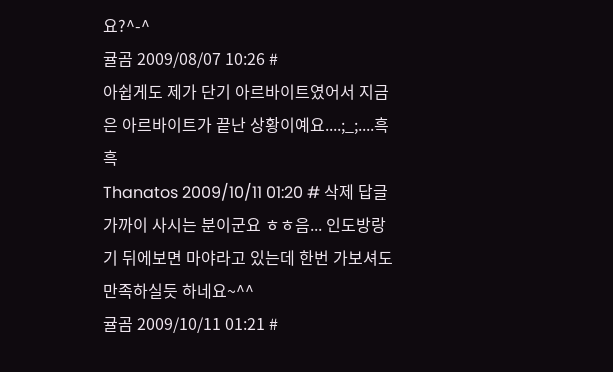요?^-^
귤곰 2009/08/07 10:26 #
아쉽게도 제가 단기 아르바이트였어서 지금은 아르바이트가 끝난 상황이예요....;_;....흑흑
Thanatos 2009/10/11 01:20 # 삭제 답글
가까이 사시는 분이군요 ㅎㅎ음... 인도방랑기 뒤에보면 마야라고 있는데 한번 가보셔도 만족하실듯 하네요~^^
귤곰 2009/10/11 01:21 #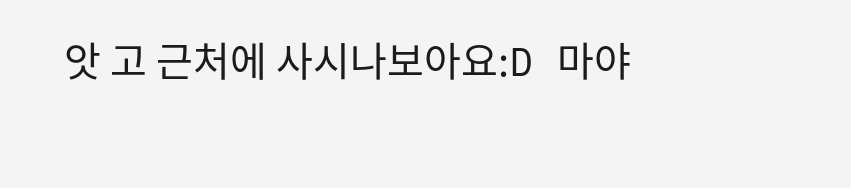앗 고 근처에 사시나보아요:D 마야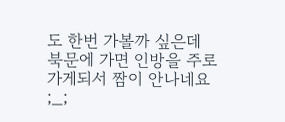도 한번 가볼까 싶은데 북문에 가면 인방을 주로 가게되서 짬이 안나네요 ;_;